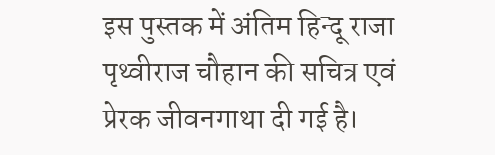इस पुस्तक में अंतिम हिन्दू राजा पृथ्वीराज चौहान की सचित्र एवं प्रेरक जीवनगाथा दी गई है।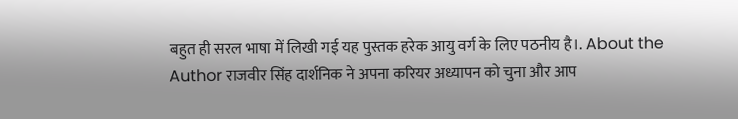बहुत ही सरल भाषा में लिखी गई यह पुस्तक हरेक आयु वर्ग के लिए पठनीय है।. About the Author राजवीर सिंह दार्शनिक ने अपना करियर अध्यापन को चुना और आप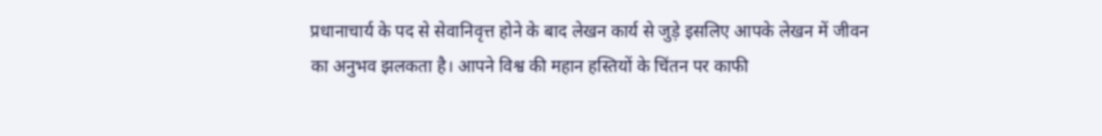प्रधानाचार्य के पद से सेवानिवृत्त होने के बाद लेखन कार्य से जुड़े इसलिए आपके लेखन में जीवन का अनुभव झलकता है। आपने विश्व की महान हस्तियों के चिंतन पर काफी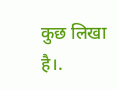कुछ लिखा है।.